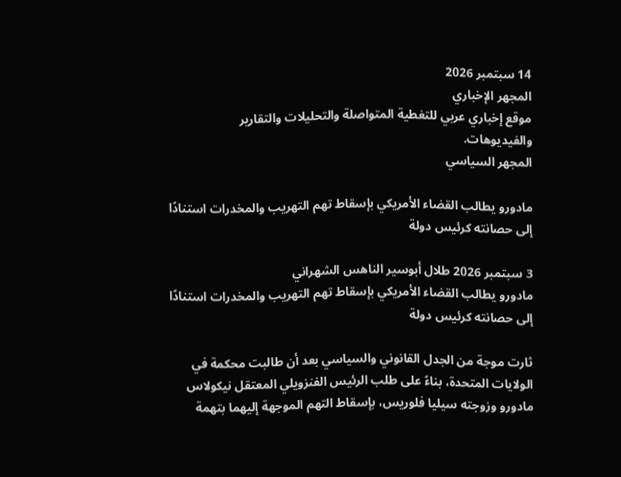14 سبتمبر 2026
المجهر الإخباري
موقع إخباري عربي للتغطية المتواصلة والتحليلات والتقارير والفيديوهات.
المجهر السياسي

مادورو يطالب القضاء الأمريكي بإسقاط تهم التهريب والمخدرات استنادًا إلى حصانته كرئيس دولة

3 سبتمبر 2026 طلال أبوسير الناهس الشهراني
مادورو يطالب القضاء الأمريكي بإسقاط تهم التهريب والمخدرات استنادًا إلى حصانته كرئيس دولة

ثارت موجة من الجدل القانوني والسياسي بعد أن طالبت محكمة في الولايات المتحدة، بناءً على طلب الرئيس الفنزويلي المعتقل نيكولاس مادورو وزوجته سيليا فلوريس، بإسقاط التهم الموجهة إليهما بتهمة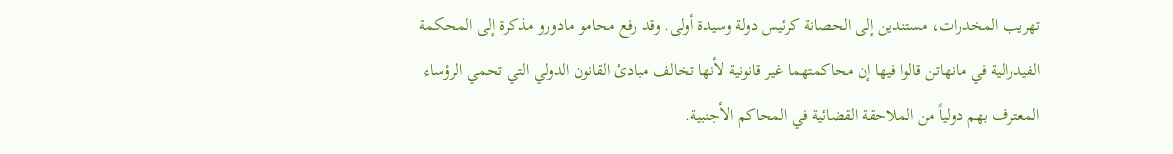تهريب المخدرات، مستندين إلى الحصانة كرئيس دولة وسيدة أولى. وقد رفع محامو مادورو مذكرة إلى المحكمة الفيدرالية في مانهاتن قالوا فيها إن محاكمتهما غير قانونية لأنها تخالف مبادئ القانون الدولي التي تحمي الرؤساء المعترف بهم دولياً من الملاحقة القضائية في المحاكم الأجنبية.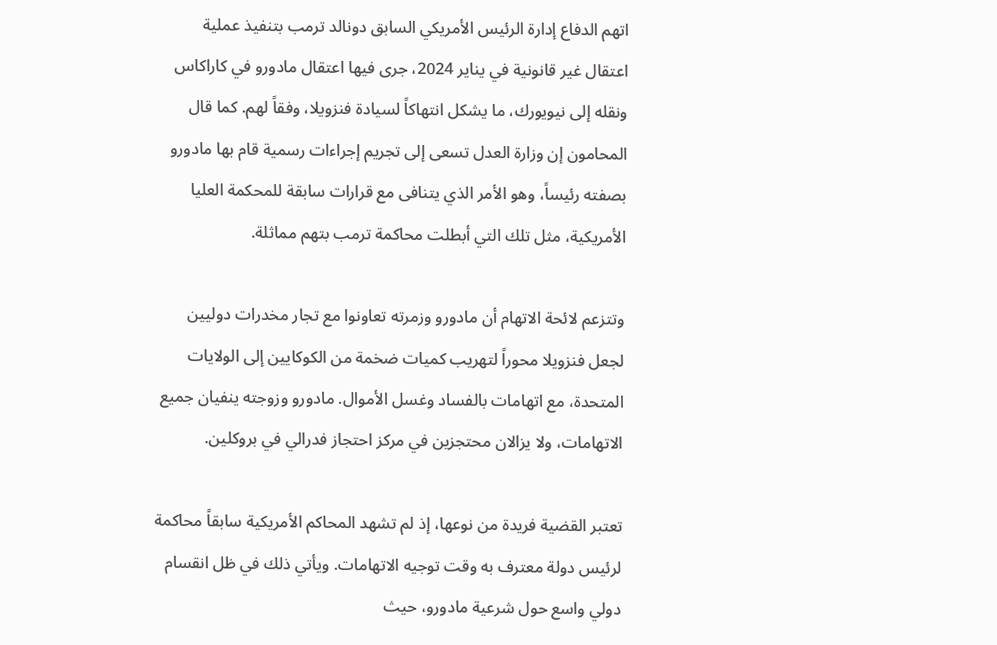اتهم الدفاع إدارة الرئيس الأمريكي السابق دونالد ترمب بتنفيذ عملية اعتقال غير قانونية في يناير 2024، جرى فيها اعتقال مادورو في كاراكاس ونقله إلى نيويورك، ما يشكل انتهاكاً لسيادة فنزويلا، وفقاً لهم. كما قال المحامون إن وزارة العدل تسعى إلى تجريم إجراءات رسمية قام بها مادورو بصفته رئيساً، وهو الأمر الذي يتنافى مع قرارات سابقة للمحكمة العليا الأمريكية، مثل تلك التي أبطلت محاكمة ترمب بتهم مماثلة.

وتتزعم لائحة الاتهام أن مادورو وزمرته تعاونوا مع تجار مخدرات دوليين لجعل فنزويلا محوراً لتهريب كميات ضخمة من الكوكايين إلى الولايات المتحدة، مع اتهامات بالفساد وغسل الأموال. مادورو وزوجته ينفيان جميع الاتهامات، ولا يزالان محتجزين في مركز احتجاز فدرالي في بروكلين.

تعتبر القضية فريدة من نوعها، إذ لم تشهد المحاكم الأمريكية سابقاً محاكمة لرئيس دولة معترف به وقت توجيه الاتهامات. ويأتي ذلك في ظل انقسام دولي واسع حول شرعية مادورو، حيث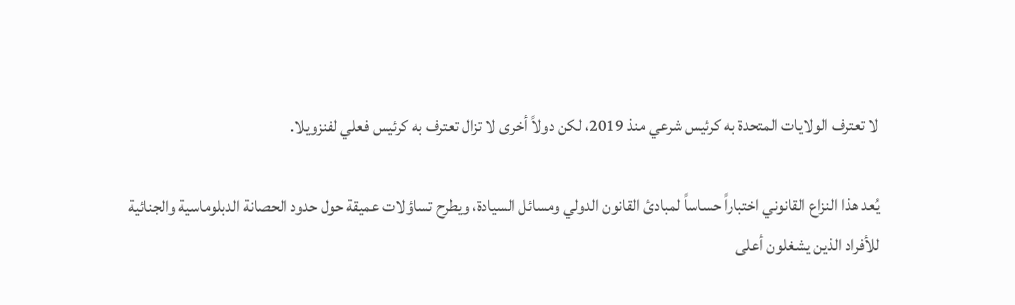لا تعترف الولايات المتحدة به كرئيس شرعي منذ 2019، لكن دولاً أخرى لا تزال تعترف به كرئيس فعلي لفنزويلا.

يُعد هذا النزاع القانوني اختباراً حساساً لمبادئ القانون الدولي ومسائل السيادة، ويطرح تساؤلات عميقة حول حدود الحصانة الدبلوماسية والجنائية للأفراد الذين يشغلون أعلى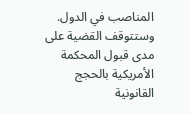المناصب في الدول. وستتوقف القضية على مدى قبول المحكمة الأمريكية بالحجج القانونية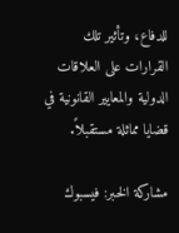للدفاع، وتأثير تلك القرارات على العلاقات الدولية والمعايير القانونية في قضايا مماثلة مستقبلاً.

مشاركة الخبر: فيسبوك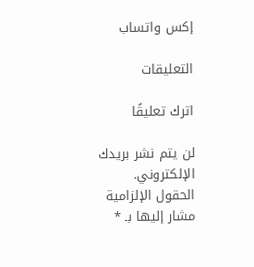إكس واتساب

التعليقات

اترك تعليقًا

لن يتم نشر بريدك الإلكتروني. الحقول الإلزامية مشار إليها بـ *